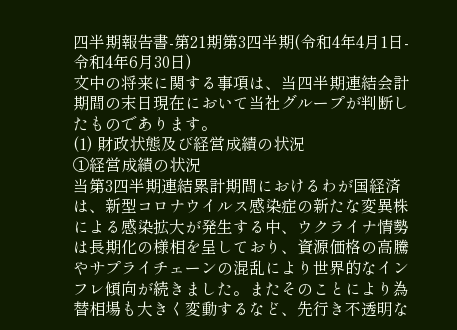四半期報告書-第21期第3四半期(令和4年4月1日-令和4年6月30日)
文中の将来に関する事項は、当四半期連結会計期間の末日現在において当社グループが判断したものであります。
(1) 財政状態及び経営成績の状況
①経営成績の状況
当第3四半期連結累計期間におけるわが国経済は、新型コロナウイルス感染症の新たな変異株による感染拡大が発生する中、ウクライナ情勢は長期化の様相を呈しており、資源価格の高騰やサプライチェーンの混乱により世界的なインフレ傾向が続きました。またそのことにより為替相場も大きく変動するなど、先行き不透明な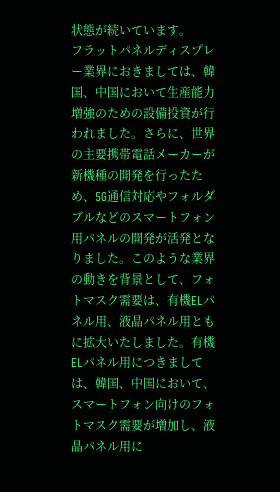状態が続いています。
フラットパネルディスプレー業界におきましては、韓国、中国において生産能力増強のための設備投資が行われました。さらに、世界の主要携帯電話メーカーが新機種の開発を行ったため、5G通信対応やフォルダブルなどのスマートフォン用パネルの開発が活発となりました。このような業界の動きを背景として、フォトマスク需要は、有機ELパネル用、液晶パネル用ともに拡大いたしました。有機ELパネル用につきましては、韓国、中国において、スマートフォン向けのフォトマスク需要が増加し、液晶パネル用に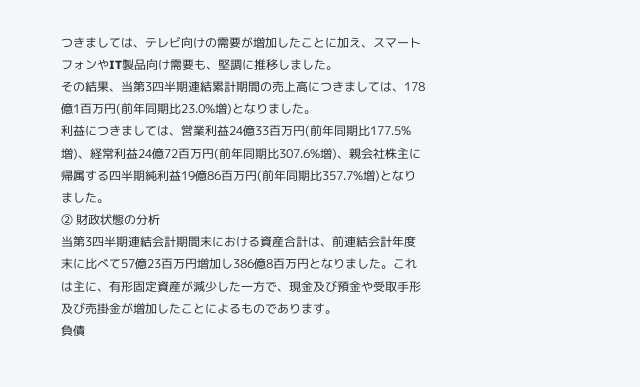つきましては、テレビ向けの需要が増加したことに加え、スマートフォンやIT製品向け需要も、堅調に推移しました。
その結果、当第3四半期連結累計期間の売上高につきましては、178億1百万円(前年同期比23.0%増)となりました。
利益につきましては、営業利益24億33百万円(前年同期比177.5%増)、経常利益24億72百万円(前年同期比307.6%増)、親会社株主に帰属する四半期純利益19億86百万円(前年同期比357.7%増)となりました。
② 財政状態の分析
当第3四半期連結会計期間末における資産合計は、前連結会計年度末に比べて57億23百万円増加し386億8百万円となりました。これは主に、有形固定資産が減少した一方で、現金及び預金や受取手形及び売掛金が増加したことによるものであります。
負債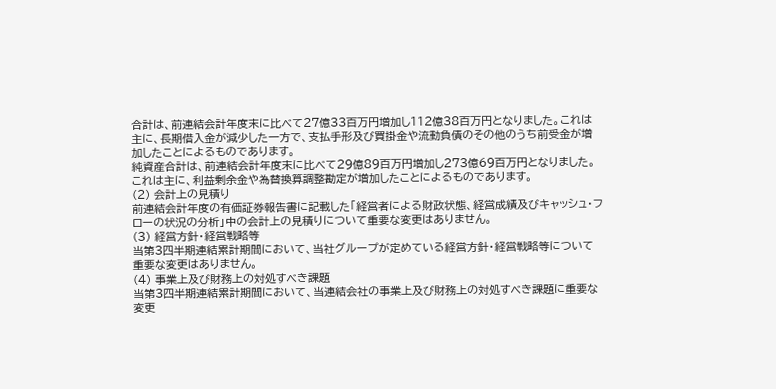合計は、前連結会計年度末に比べて27億33百万円増加し112億38百万円となりました。これは主に、長期借入金が減少した一方で、支払手形及び買掛金や流動負債のその他のうち前受金が増加したことによるものであります。
純資産合計は、前連結会計年度末に比べて29億89百万円増加し273億69百万円となりました。これは主に、利益剰余金や為替換算調整勘定が増加したことによるものであります。
(2) 会計上の見積り
前連結会計年度の有価証券報告書に記載した「経営者による財政状態、経営成績及びキャッシュ・フローの状況の分析」中の会計上の見積りについて重要な変更はありません。
(3) 経営方針・経営戦略等
当第3四半期連結累計期間において、当社グループが定めている経営方針・経営戦略等について重要な変更はありません。
(4) 事業上及び財務上の対処すべき課題
当第3四半期連結累計期間において、当連結会社の事業上及び財務上の対処すべき課題に重要な変更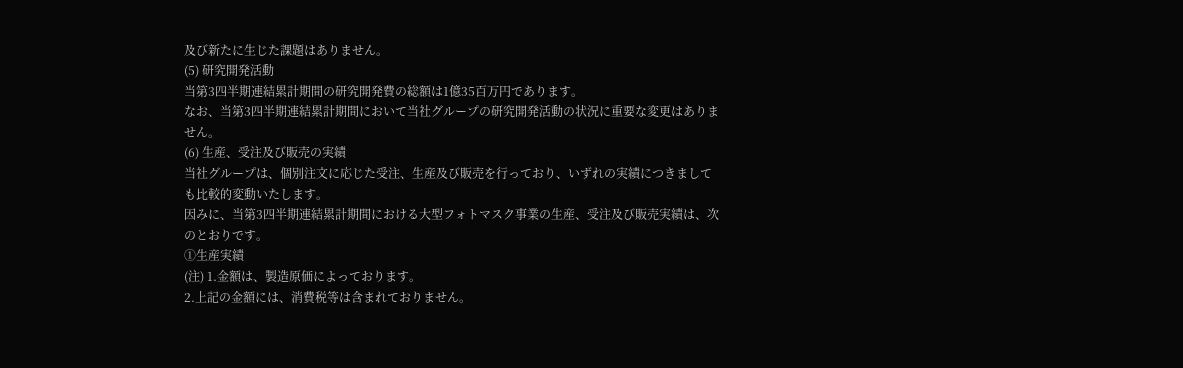及び新たに生じた課題はありません。
(5) 研究開発活動
当第3四半期連結累計期間の研究開発費の総額は1億35百万円であります。
なお、当第3四半期連結累計期間において当社グループの研究開発活動の状況に重要な変更はありません。
(6) 生産、受注及び販売の実績
当社グループは、個別注文に応じた受注、生産及び販売を行っており、いずれの実績につきましても比較的変動いたします。
因みに、当第3四半期連結累計期間における大型フォトマスク事業の生産、受注及び販売実績は、次のとおりです。
①生産実績
(注) 1.金額は、製造原価によっております。
2.上記の金額には、消費税等は含まれておりません。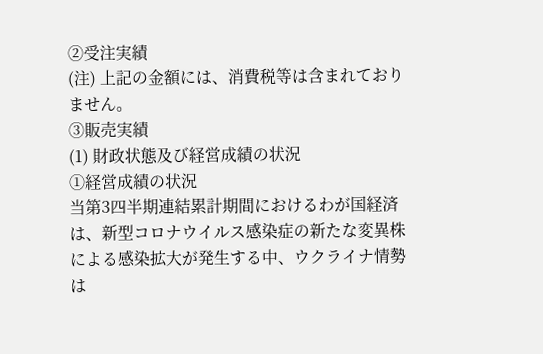②受注実績
(注) 上記の金額には、消費税等は含まれておりません。
③販売実績
(1) 財政状態及び経営成績の状況
①経営成績の状況
当第3四半期連結累計期間におけるわが国経済は、新型コロナウイルス感染症の新たな変異株による感染拡大が発生する中、ウクライナ情勢は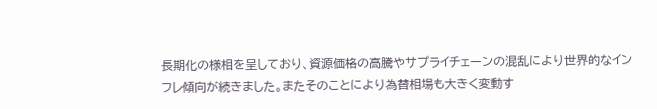長期化の様相を呈しており、資源価格の高騰やサプライチェーンの混乱により世界的なインフレ傾向が続きました。またそのことにより為替相場も大きく変動す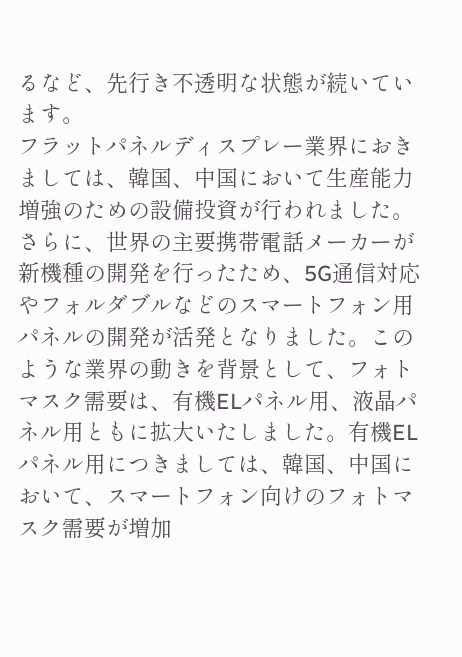るなど、先行き不透明な状態が続いています。
フラットパネルディスプレー業界におきましては、韓国、中国において生産能力増強のための設備投資が行われました。さらに、世界の主要携帯電話メーカーが新機種の開発を行ったため、5G通信対応やフォルダブルなどのスマートフォン用パネルの開発が活発となりました。このような業界の動きを背景として、フォトマスク需要は、有機ELパネル用、液晶パネル用ともに拡大いたしました。有機ELパネル用につきましては、韓国、中国において、スマートフォン向けのフォトマスク需要が増加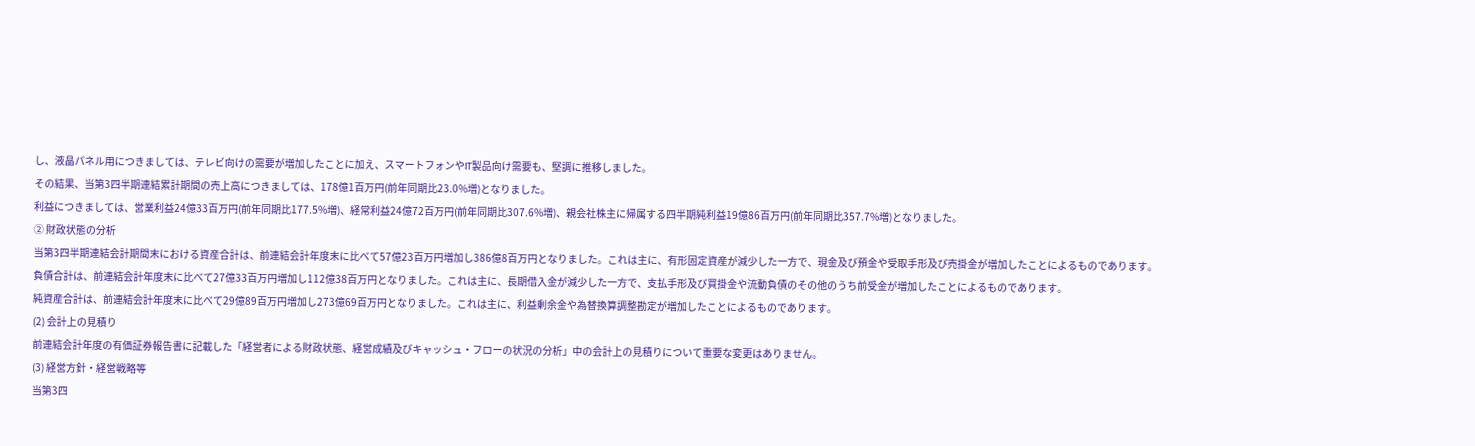し、液晶パネル用につきましては、テレビ向けの需要が増加したことに加え、スマートフォンやIT製品向け需要も、堅調に推移しました。
その結果、当第3四半期連結累計期間の売上高につきましては、178億1百万円(前年同期比23.0%増)となりました。
利益につきましては、営業利益24億33百万円(前年同期比177.5%増)、経常利益24億72百万円(前年同期比307.6%増)、親会社株主に帰属する四半期純利益19億86百万円(前年同期比357.7%増)となりました。
② 財政状態の分析
当第3四半期連結会計期間末における資産合計は、前連結会計年度末に比べて57億23百万円増加し386億8百万円となりました。これは主に、有形固定資産が減少した一方で、現金及び預金や受取手形及び売掛金が増加したことによるものであります。
負債合計は、前連結会計年度末に比べて27億33百万円増加し112億38百万円となりました。これは主に、長期借入金が減少した一方で、支払手形及び買掛金や流動負債のその他のうち前受金が増加したことによるものであります。
純資産合計は、前連結会計年度末に比べて29億89百万円増加し273億69百万円となりました。これは主に、利益剰余金や為替換算調整勘定が増加したことによるものであります。
(2) 会計上の見積り
前連結会計年度の有価証券報告書に記載した「経営者による財政状態、経営成績及びキャッシュ・フローの状況の分析」中の会計上の見積りについて重要な変更はありません。
(3) 経営方針・経営戦略等
当第3四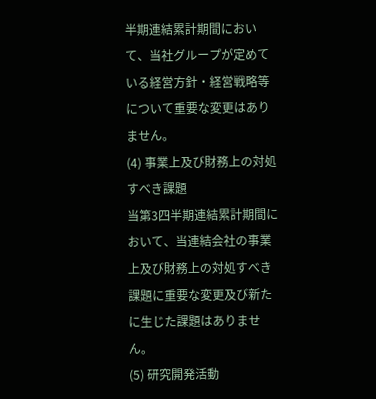半期連結累計期間において、当社グループが定めている経営方針・経営戦略等について重要な変更はありません。
(4) 事業上及び財務上の対処すべき課題
当第3四半期連結累計期間において、当連結会社の事業上及び財務上の対処すべき課題に重要な変更及び新たに生じた課題はありません。
(5) 研究開発活動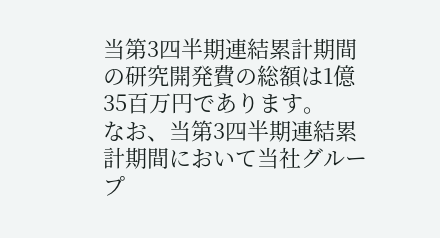当第3四半期連結累計期間の研究開発費の総額は1億35百万円であります。
なお、当第3四半期連結累計期間において当社グループ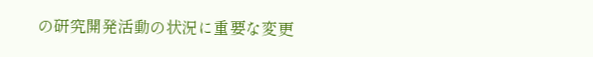の研究開発活動の状況に重要な変更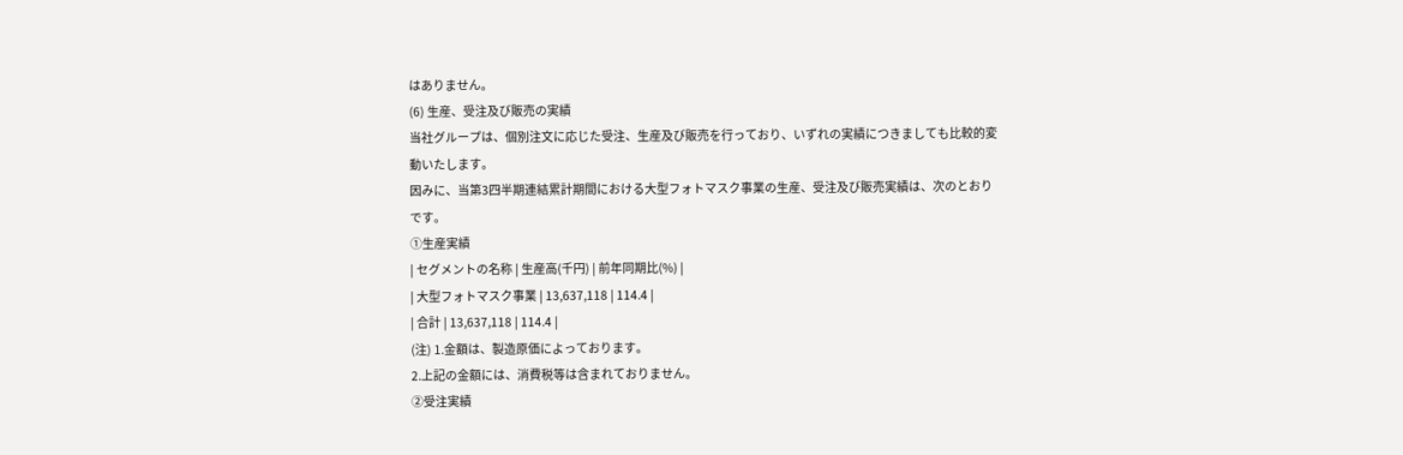はありません。
(6) 生産、受注及び販売の実績
当社グループは、個別注文に応じた受注、生産及び販売を行っており、いずれの実績につきましても比較的変動いたします。
因みに、当第3四半期連結累計期間における大型フォトマスク事業の生産、受注及び販売実績は、次のとおりです。
①生産実績
| セグメントの名称 | 生産高(千円) | 前年同期比(%) |
| 大型フォトマスク事業 | 13,637,118 | 114.4 |
| 合計 | 13,637,118 | 114.4 |
(注) 1.金額は、製造原価によっております。
2.上記の金額には、消費税等は含まれておりません。
②受注実績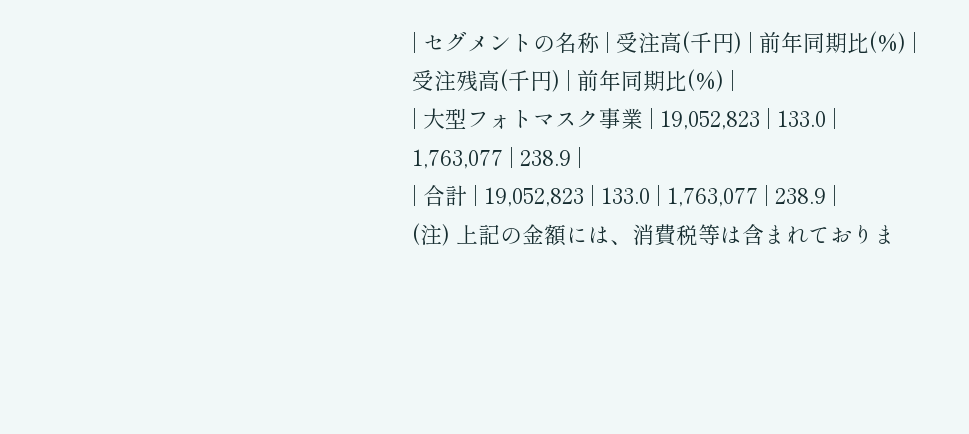| セグメントの名称 | 受注高(千円) | 前年同期比(%) | 受注残高(千円) | 前年同期比(%) |
| 大型フォトマスク事業 | 19,052,823 | 133.0 | 1,763,077 | 238.9 |
| 合計 | 19,052,823 | 133.0 | 1,763,077 | 238.9 |
(注) 上記の金額には、消費税等は含まれておりま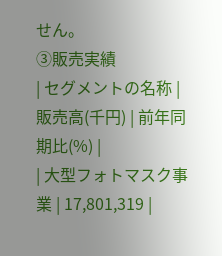せん。
③販売実績
| セグメントの名称 | 販売高(千円) | 前年同期比(%) |
| 大型フォトマスク事業 | 17,801,319 |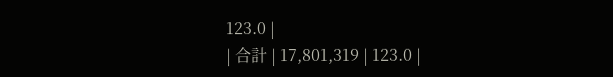123.0 |
| 合計 | 17,801,319 | 123.0 |